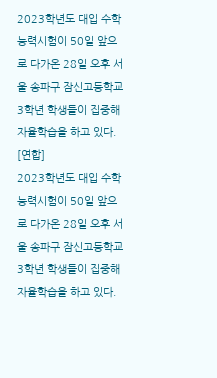2023학년도 대입 수학능력시험이 50일 앞으로 다가온 28일 오후 서울 송파구 잠신고등학교 3학년 학생들이 집중해 자율학습을 하고 있다. [연합]
2023학년도 대입 수학능력시험이 50일 앞으로 다가온 28일 오후 서울 송파구 잠신고등학교 3학년 학생들이 집중해 자율학습을 하고 있다.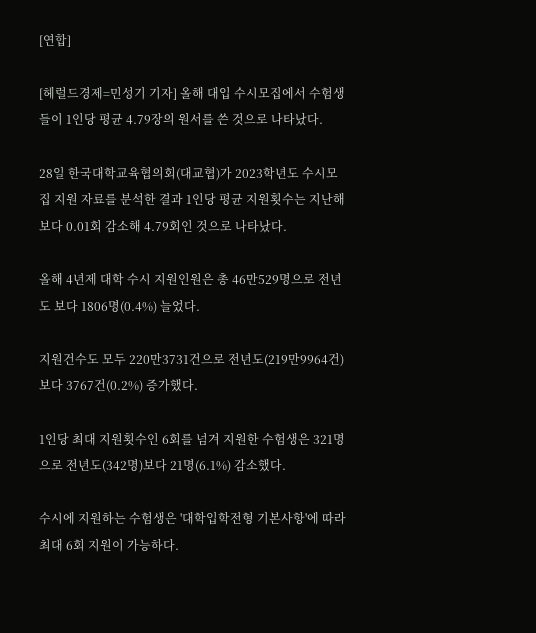[연합]

[헤럴드경제=민성기 기자] 올해 대입 수시모집에서 수험생들이 1인당 평균 4.79장의 원서를 쓴 것으로 나타났다.

28일 한국대학교육협의회(대교협)가 2023학년도 수시모집 지원 자료를 분석한 결과 1인당 평균 지원횟수는 지난해보다 0.01회 감소해 4.79회인 것으로 나타났다.

올해 4년제 대학 수시 지원인원은 총 46만529명으로 전년도 보다 1806명(0.4%) 늘었다.

지원건수도 모두 220만3731건으로 전년도(219만9964건)보다 3767건(0.2%) 증가했다.

1인당 최대 지원횟수인 6회를 넘겨 지원한 수험생은 321명으로 전년도(342명)보다 21명(6.1%) 감소했다.

수시에 지원하는 수험생은 '대학입학전형 기본사항'에 따라 최대 6회 지원이 가능하다.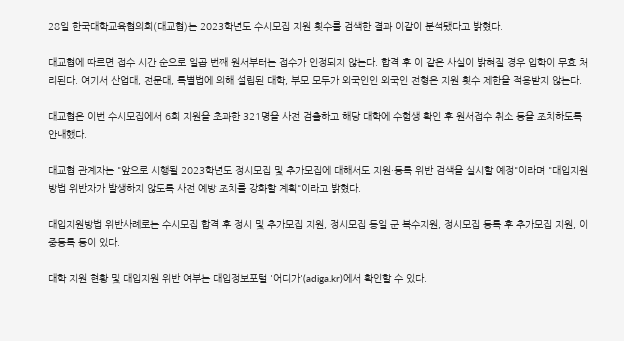28일 한국대학교육협의회(대교협)는 2023학년도 수시모집 지원 횟수를 검색한 결과 이같이 분석됐다고 밝혔다.

대교협에 따르면 접수 시간 순으로 일곱 번째 원서부터는 접수가 인정되지 않는다. 합격 후 이 같은 사실이 밝혀질 경우 입학이 무효 처리된다. 여기서 산업대, 전문대, 특별법에 의해 설립된 대학, 부모 모두가 외국인인 외국인 전형은 지원 횟수 제한을 적용받지 않는다.

대교협은 이번 수시모집에서 6회 지원을 초과한 321명을 사전 검출하고 해당 대학에 수험생 확인 후 원서접수 취소 등을 조치하도록 안내했다.

대교협 관계자는 "앞으로 시행될 2023학년도 정시모집 및 추가모집에 대해서도 지원·등록 위반 검색을 실시할 예정"이라며 "대입지원방법 위반자가 발생하지 않도록 사전 예방 조치를 강화할 계획"이라고 밝혔다.

대입지원방법 위반사례로는 수시모집 합격 후 정시 및 추가모집 지원, 정시모집 동일 군 복수지원, 정시모집 등록 후 추가모집 지원, 이중등록 등이 있다.

대학 지원 현황 및 대입지원 위반 여부는 대입정보포털 '어디가'(adiga.kr)에서 확인할 수 있다.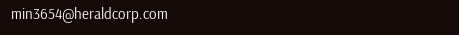min3654@heraldcorp.com